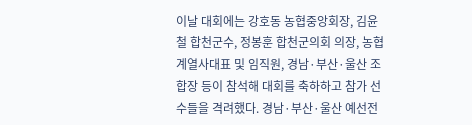이날 대회에는 강호동 농협중앙회장, 김윤철 합천군수, 정봉훈 합천군의회 의장, 농협 계열사대표 및 임직원, 경남·부산·울산 조합장 등이 참석해 대회를 축하하고 참가 선수들을 격려했다. 경남·부산·울산 예선전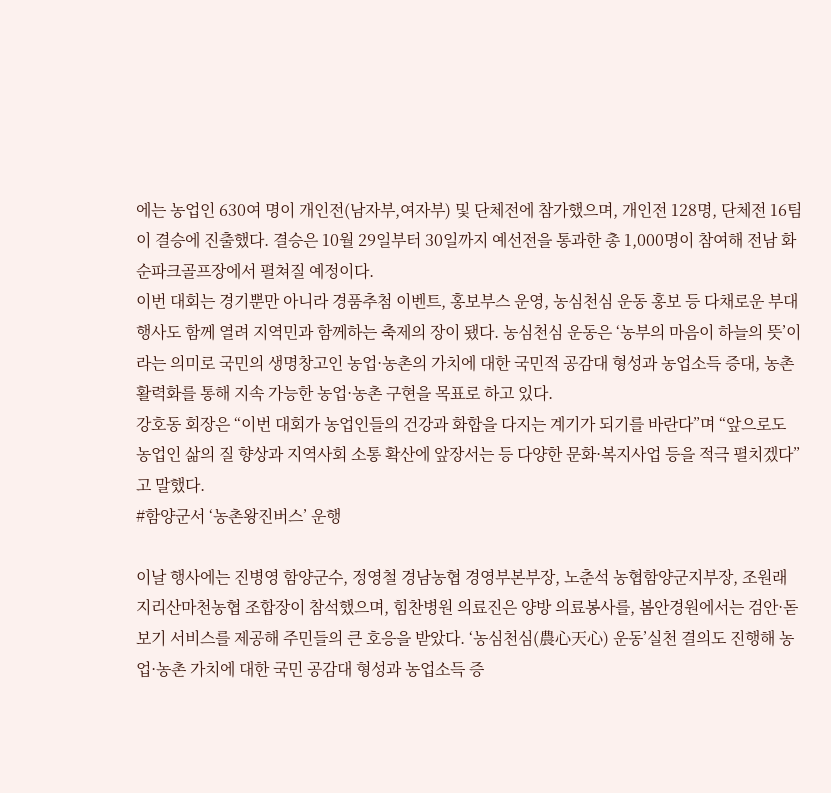에는 농업인 630여 명이 개인전(남자부,여자부) 및 단체전에 참가했으며, 개인전 128명, 단체전 16팀이 결승에 진출했다. 결승은 10월 29일부터 30일까지 예선전을 통과한 총 1,000명이 참여해 전남 화순파크골프장에서 펼쳐질 예정이다.
이번 대회는 경기뿐만 아니라 경품추첨 이벤트, 홍보부스 운영, 농심천심 운동 홍보 등 다채로운 부대행사도 함께 열려 지역민과 함께하는 축제의 장이 됐다. 농심천심 운동은 ‘농부의 마음이 하늘의 뜻’이라는 의미로 국민의 생명창고인 농업·농촌의 가치에 대한 국민적 공감대 형성과 농업소득 증대, 농촌 활력화를 통해 지속 가능한 농업·농촌 구현을 목표로 하고 있다.
강호동 회장은 “이번 대회가 농업인들의 건강과 화합을 다지는 계기가 되기를 바란다”며 “앞으로도 농업인 삶의 질 향상과 지역사회 소통 확산에 앞장서는 등 다양한 문화·복지사업 등을 적극 펼치겠다”고 말했다.
#함양군서 ‘농촌왕진버스’ 운행

이날 행사에는 진병영 함양군수, 정영철 경남농협 경영부본부장, 노춘석 농협함양군지부장, 조원래 지리산마천농협 조합장이 참석했으며, 힘찬병원 의료진은 양방 의료봉사를, 봄안경원에서는 검안·돋보기 서비스를 제공해 주민들의 큰 호응을 받았다. ‘농심천심(農心天心) 운동’실천 결의도 진행해 농업·농촌 가치에 대한 국민 공감대 형성과 농업소득 증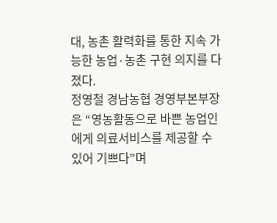대, 농촌 활력화를 통한 지속 가능한 농업·농촌 구현 의지를 다졌다.
정영철 경남농협 경영부본부장은 “영농활동으로 바쁜 농업인에게 의료서비스를 제공할 수 있어 기쁘다”며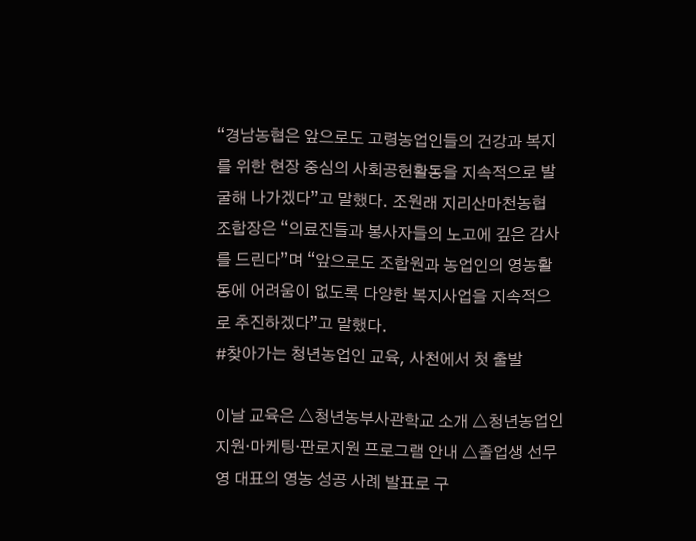“경남농협은 앞으로도 고령농업인들의 건강과 복지를 위한 현장 중심의 사회공헌활동을 지속적으로 발굴해 나가겠다”고 말했다. 조원래 지리산마천농협 조합장은 “의료진들과 봉사자들의 노고에 깊은 감사를 드린다”며 “앞으로도 조합원과 농업인의 영농활동에 어려움이 없도록 다양한 복지사업을 지속적으로 추진하겠다”고 말했다.
#찾아가는 청년농업인 교육, 사천에서 첫 출발

이날 교육은 △청년농부사관학교 소개 △청년농업인 지원·마케팅·판로지원 프로그램 안내 △졸업생 선무영 대표의 영농 성공 사례 발표로 구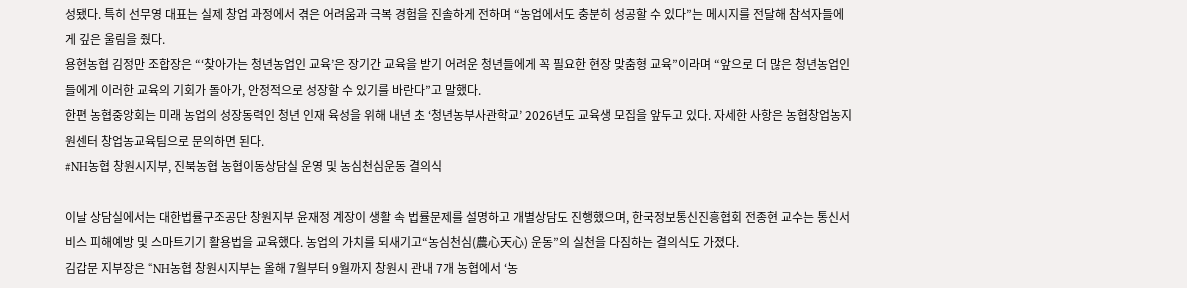성됐다. 특히 선무영 대표는 실제 창업 과정에서 겪은 어려움과 극복 경험을 진솔하게 전하며 “농업에서도 충분히 성공할 수 있다”는 메시지를 전달해 참석자들에게 깊은 울림을 줬다.
용현농협 김정만 조합장은 “‘찾아가는 청년농업인 교육’은 장기간 교육을 받기 어려운 청년들에게 꼭 필요한 현장 맞춤형 교육”이라며 “앞으로 더 많은 청년농업인들에게 이러한 교육의 기회가 돌아가, 안정적으로 성장할 수 있기를 바란다”고 말했다.
한편 농협중앙회는 미래 농업의 성장동력인 청년 인재 육성을 위해 내년 초 ‘청년농부사관학교’ 2026년도 교육생 모집을 앞두고 있다. 자세한 사항은 농협창업농지원센터 창업농교육팀으로 문의하면 된다.
#NH농협 창원시지부, 진북농협 농협이동상담실 운영 및 농심천심운동 결의식

이날 상담실에서는 대한법률구조공단 창원지부 윤재정 계장이 생활 속 법률문제를 설명하고 개별상담도 진행했으며, 한국정보통신진흥협회 전종현 교수는 통신서비스 피해예방 및 스마트기기 활용법을 교육했다. 농업의 가치를 되새기고“농심천심(農心天心) 운동”의 실천을 다짐하는 결의식도 가졌다.
김갑문 지부장은 “NH농협 창원시지부는 올해 7월부터 9월까지 창원시 관내 7개 농협에서 ‘농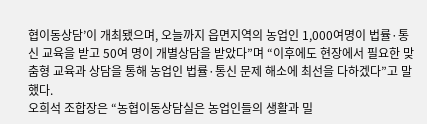협이동상담’이 개최됐으며, 오늘까지 읍면지역의 농업인 1,000여명이 법률·통신 교육을 받고 50여 명이 개별상담을 받았다”며 “이후에도 현장에서 필요한 맞춤형 교육과 상담을 통해 농업인 법률·통신 문제 해소에 최선을 다하겠다”고 말했다.
오희석 조합장은 “농협이동상담실은 농업인들의 생활과 밀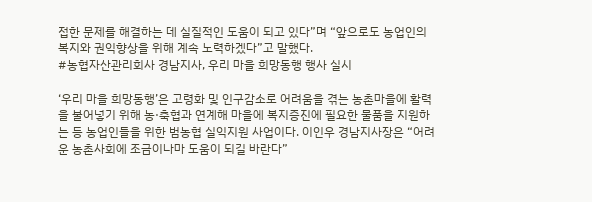접한 문제를 해결하는 데 실질적인 도움이 되고 있다”며 “앞으로도 농업인의 복지와 권익향상을 위해 계속 노력하겠다”고 말했다.
#농협자산관리회사 경남지사, 우리 마을 희망동행 행사 실시

‘우리 마을 희망동행’은 고령화 및 인구감소로 어려움을 겪는 농촌마을에 활력을 불어넣기 위해 농·축협과 연계해 마을에 복지증진에 필요한 물품을 지원하는 등 농업인들을 위한 범농협 실익지원 사업이다. 이인우 경남지사장은 “어려운 농촌사회에 조금이나마 도움이 되길 바란다”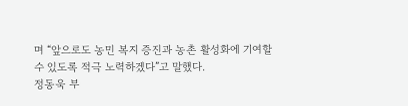며 “앞으로도 농민 복지 증진과 농촌 활성화에 기여할 수 있도록 적극 노력하겠다”고 말했다.
정동욱 부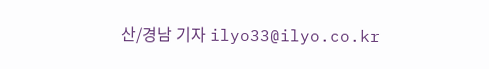산/경남 기자 ilyo33@ilyo.co.kr